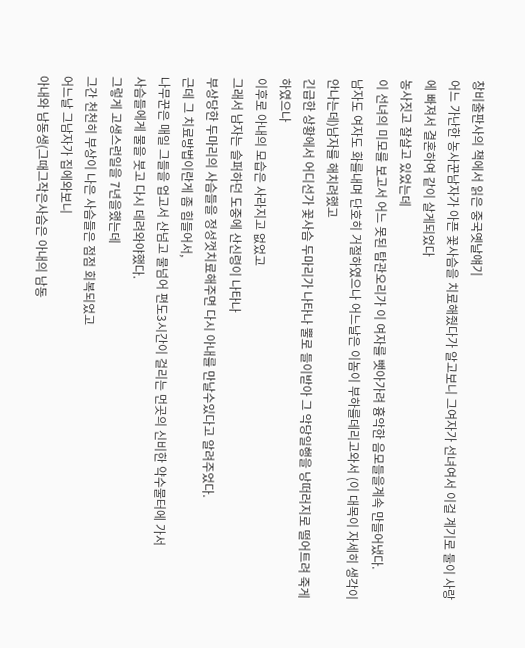창비출판사의 책에서 읽은 중국옛날얘기
어느 가난한 농사꾼남자가 아픈 꽃사슴을 치료해줬다가 알고보니 그여자가 선녀여서 이걸 계기로 둘이 사랑에 빠져서 결혼하여 같이 살게되었다
농사짓고 잘살고 있었는데
이 선녀의 미모를 보고서 어느 못된 탐관오리가 이 여자를 뺏아가려 흉악한 음모들을계속 만들어냈다.
남자도 여자도 화를내며 단호히 거절하였으나 어느날은 이놈이 부하를데리고와서 (이 대목이 자세히 생각이 안나는데)남자를 해치려했고
긴급한 상황에서 어디선가 꽃사슴 두마리가 나타나 뿔로 들이받아 그 악당일행을 낭떠러지로 떨어트려 죽게하였으나
이후로 아내의 모습은 사라지고 없었고
그래서 남자는 슬퍼하던 도중에 산신령이 나타나
부상당한 두마리의 사슴들을 정성껏치료해주면 다시 아내를 만날수있다고 알려주었다.
근데 그 치료방법이란게 좀 힘들어서,
나무꾼은 매일 그들을 업고서 산넘고 물넘어 편도3시간이 걸리는 먼곳의 신비한 약수물터에 가서
사슴들에게 물을 붓고 다시 데려와야했다.
그렇게 고생스런일을 7년을했는데
그간 천천히 부상이 나은 사슴들은 점점 회복되었고
어느날 그남자가 집에와보니
아내와 남동생(그때그작은사슴은 아내의 남동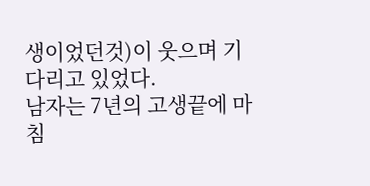생이었던것)이 웃으며 기다리고 있었다.
남자는 7년의 고생끝에 마침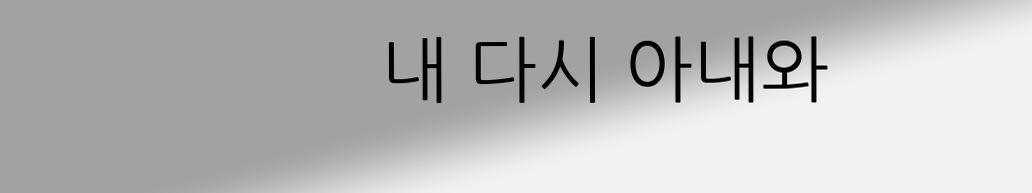내 다시 아내와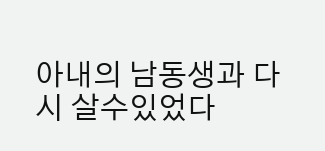아내의 남동생과 다시 살수있었다